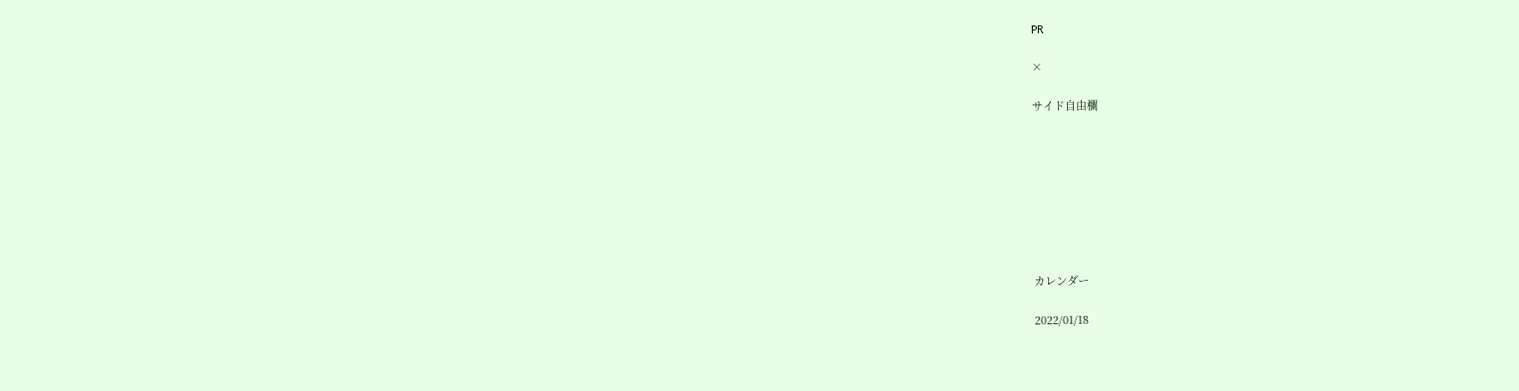PR

×

サイド自由欄








カレンダー

2022/01/18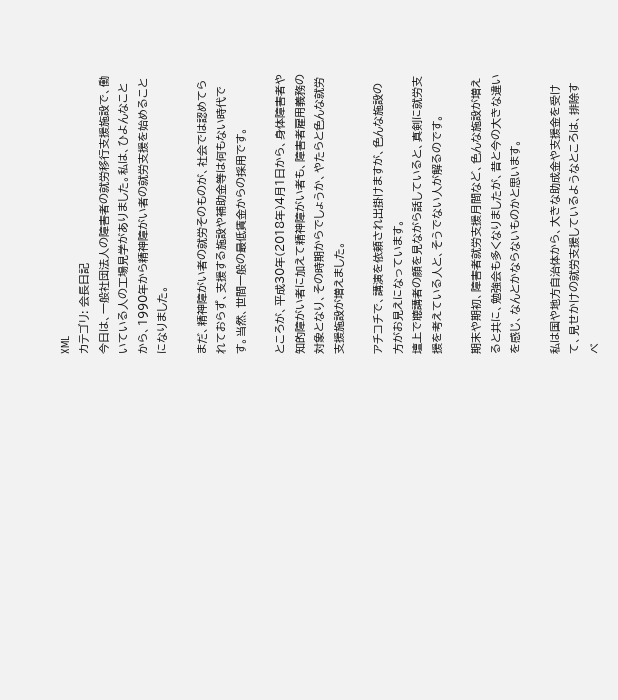XML
カテゴリ: 会長日記
今日は、一般社団法人の障害者の就労移行支援施設で、働いている人の工場見学がありました。私は、ひよんなことから、1990年から精神障がい者の就労支援を始めることになりました。

まだ、精神障がい者の就労そのものが、社会では認めてられておらず、支援する施設や補助金等は何もない時代です。当然、世間一般の最低賃金からの採用です。

ところが、平成30年(2018年)4月1日から、身体障害者や知的障がい者に加えて精神障がい者も、障害者雇用義務の対象となり、その時期からでしょうか、やたらと色んな就労支援施設が増えました。

アチコチで、講演を依頼され出掛けますが、色んな施設の方がお見えになっています。
壇上で聴講者の顔を見ながら話していると、真剣に就労支援を考えている人と、そうでない人が解るのです。

期末や期初、障害者就労支援月間など、色んな施設が増えると共に、勉強会も多くなりましたが、昔と今の大きな違いを感じ、なんとかならないものかと思います。

私は国や地方自治体から、大きな助成金や支援金を受けて、見せかけの就労支援しているようなところは、排除すべ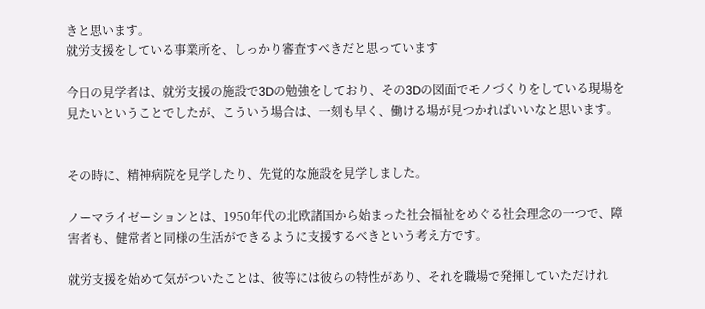きと思います。
就労支援をしている事業所を、しっかり審査すべきだと思っています

今日の見学者は、就労支援の施設で3Dの勉強をしており、その3Dの図面でモノづくりをしている現場を見たいということでしたが、こういう場合は、一刻も早く、働ける場が見つかればいいなと思います。


その時に、精神病院を見学したり、先覚的な施設を見学しました。

ノーマライゼーションとは、1950年代の北欧諸国から始まった社会福祉をめぐる社会理念の一つで、障害者も、健常者と同様の生活ができるように支援するべきという考え方です。

就労支援を始めて気がついたことは、彼等には彼らの特性があり、それを職場で発揮していただけれ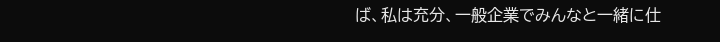ば、私は充分、一般企業でみんなと一緒に仕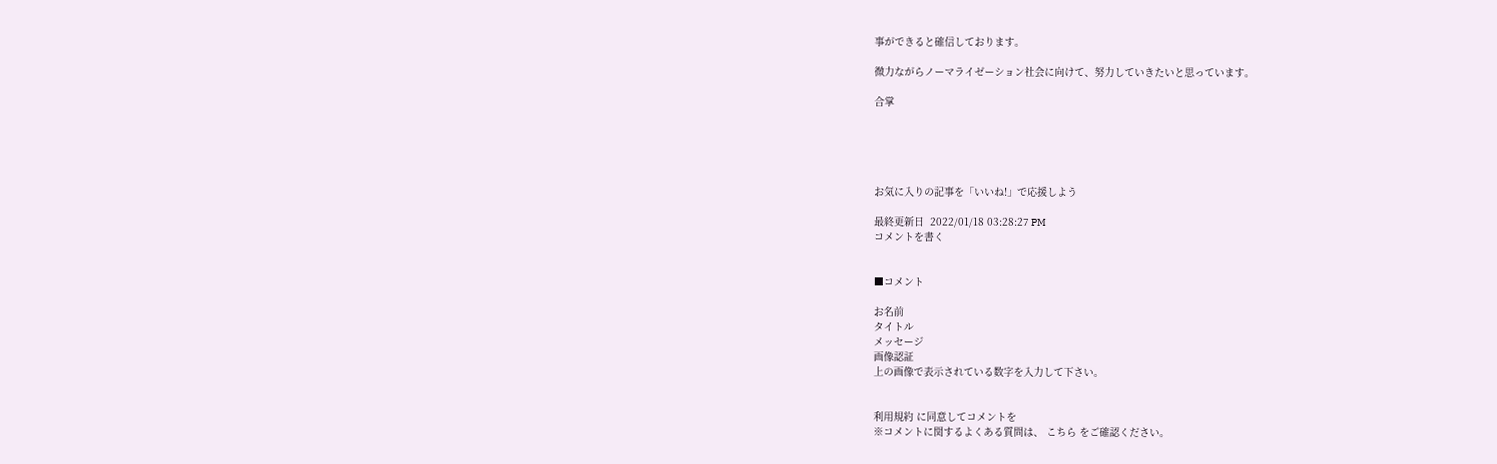事ができると確信しております。

微力ながらノーマライゼーション社会に向けて、努力していきたいと思っています。

合掌





お気に入りの記事を「いいね!」で応援しよう

最終更新日  2022/01/18 03:28:27 PM
コメントを書く


■コメント

お名前
タイトル
メッセージ
画像認証
上の画像で表示されている数字を入力して下さい。


利用規約 に同意してコメントを
※コメントに関するよくある質問は、 こちら をご確認ください。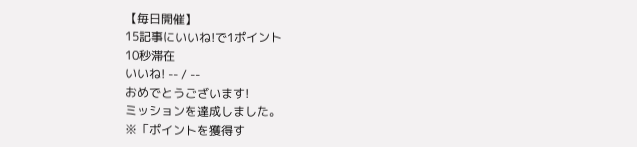【毎日開催】
15記事にいいね!で1ポイント
10秒滞在
いいね! -- / --
おめでとうございます!
ミッションを達成しました。
※「ポイントを獲得す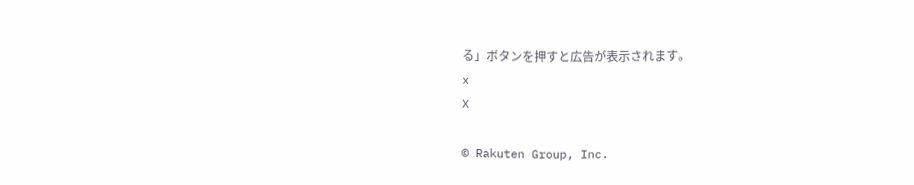る」ボタンを押すと広告が表示されます。
x
X

© Rakuten Group, Inc.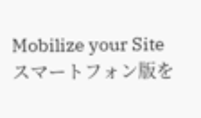Mobilize your Site
スマートフォン版を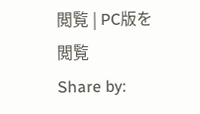閲覧 | PC版を閲覧
Share by: